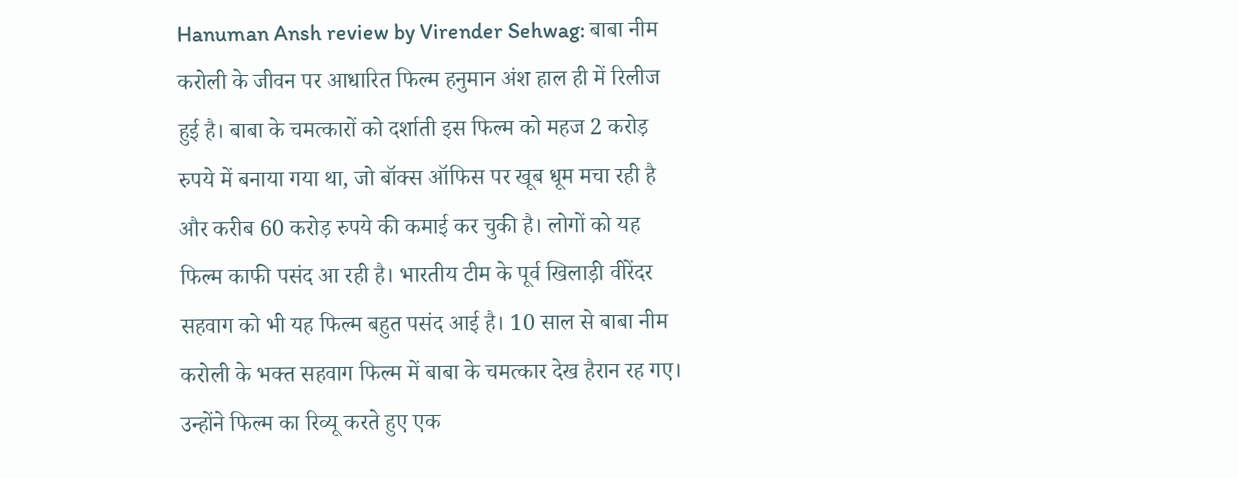Hanuman Ansh review by Virender Sehwag: बाबा नीम करोली के जीवन पर आधारित फिल्म हनुमान अंश हाल ही में रिलीज हुई है। बाबा के चमत्कारों को दर्शाती इस फिल्म को महज 2 करोड़ रुपये में बनाया गया था, जो बॉक्स ऑफिस पर खूब धूम मचा रही है और करीब 60 करोड़ रुपये की कमाई कर चुकी है। लोगों को यह फिल्म काफी पसंद आ रही है। भारतीय टीम के पूर्व खिलाड़ी वीरेंदर सहवाग को भी यह फिल्म बहुत पसंद आई है। 10 साल से बाबा नीम करोली के भक्त सहवाग फिल्म में बाबा के चमत्कार देख हैरान रह गए। उन्होंने फिल्म का रिव्यू करते हुए एक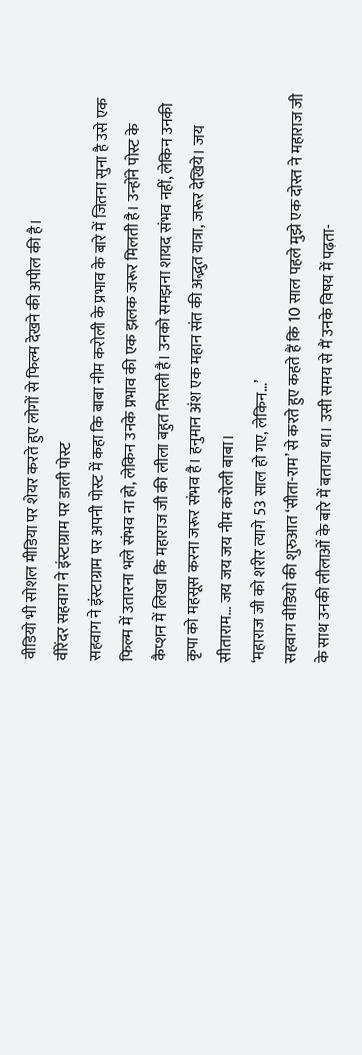वीडियो भी सोशल मीडिया पर शेयर करते हुए लोगों से फिल्म देखने की अपील की है।
वीरेंदर सहवाग ने इंस्टाग्राम पर डाली पोस्ट
सहवाग ने इंस्टाग्राम पर अपनी पोस्ट में कहा कि बाबा नीम करोली के प्रभाव के बारे में जितना सुना है उसे एक फिल्म में उतारना भले संभव ना हो, लेकिन उनके प्रभाव की एक झलक जरूर मिलती है। उन्होंने पोस्ट के कैप्शन में लिखा कि महाराज जी की लीला बहुत निराली है। उनको समझना शायद संभव नहीं, लेकिन उनकी कृपा को महसूस करना जरूर संभव है। हनुमान अंश एक महान संत की अद्भुत यात्रा, जरूर देखिये। जय सीताराम… जय जय जय नीम करोली बाबा।
‘महाराज जी को शरीर त्यागे 53 साल हो गए, लेकिन…’
सहवाग वीडियो की शुरुआत ‘सीता-राम’ से करते हुए कहते हैं कि 10 साल पहले मुझे एक दोस्त ने महाराज जी के साथ उनकी लीलाओं के बारे में बताया था। उसी समय से मैं उनके विषय में पढ़ता-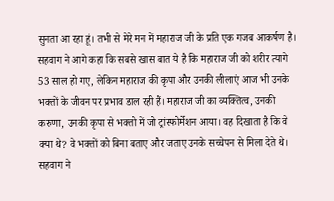सुनता आ रहा हूं। तभी से मेरे मन में महाराज जी के प्रति एक गजब आकर्षण है। सहवाग ने आगे कहा कि सबसे खास बात ये है कि महाराज जी को शरीर त्यागे 53 साल हो गए, लेकिन महाराज की कृपा और उनकी लीलाएं आज भी उनके भक्तों के जीवन पर प्रभाव डाल रही हैं। महाराज जी का व्यक्तित्व, उनकी करुणा, उनकी कृपा से भक्तो में जो ट्रांस्फोर्मेशन आया। वह दिखाता है कि वे क्या थे? वे भक्तों को बिना बताए और जताए उनके सच्चेपन से मिला देते थे।
सहवाग ने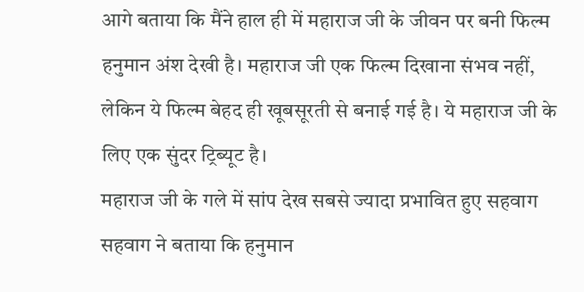आगे बताया कि मैंने हाल ही में महाराज जी के जीवन पर बनी फिल्म हनुमान अंश देखी है। महाराज जी एक फिल्म दिखाना संभव नहीं, लेकिन ये फिल्म बेहद ही खूबसूरती से बनाई गई है। ये महाराज जी के लिए एक सुंदर ट्रिब्यूट है।
महाराज जी के गले में सांप देख सबसे ज्यादा प्रभावित हुए सहवाग
सहवाग ने बताया कि हनुमान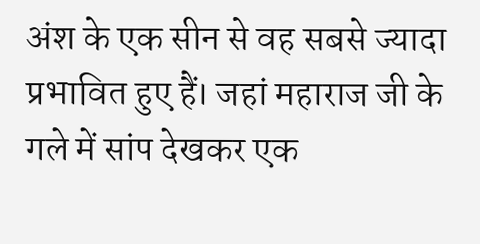अंश के एक सीन से वह सबसे ज्यादा प्रभावित हुए हैं। जहां महाराज जी के गले में सांप देखकर एक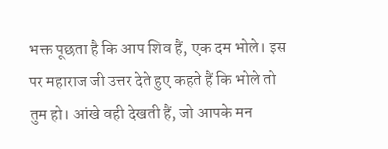भक्त पूछता है कि आप शिव हैं, एक दम भोले। इस पर महाराज जी उत्तर देते हुए कहते हैं कि भोले तो तुम हो। आंखे वही देखती हैं, जो आपके मन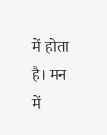में होता है। मन में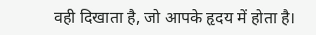वही दिखाता है, जो आपके हृदय में होता है।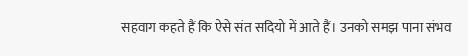सहवाग कहते हैं कि ऐसे संत सदियो में आते हैं। उनको समझ पाना संभव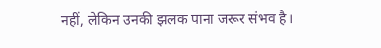नहीं, लेकिन उनकी झलक पाना जरूर संभव है।